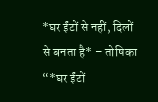*घर ईंटों से नहीं, दिलों से बनता है* – तोषिका
“*घर ईंटों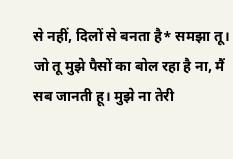से नहीं, दिलों से बनता है* समझा तू। जो तू मुझे पैसों का बोल रहा है ना, मैं सब जानती हू। मुझे ना तेरी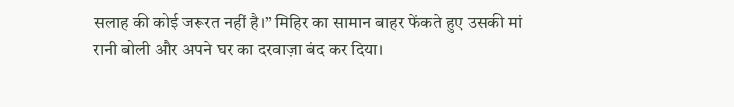सलाह की कोई जरूरत नहीं है।” मिहिर का सामान बाहर फेंकते हुए उसकी मां रानी बोली और अपने घर का दरवाज़ा बंद कर दिया।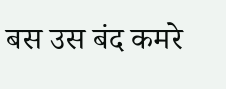बस उस बंद कमरे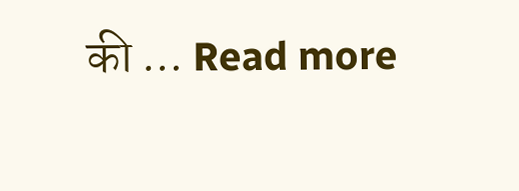की … Read more